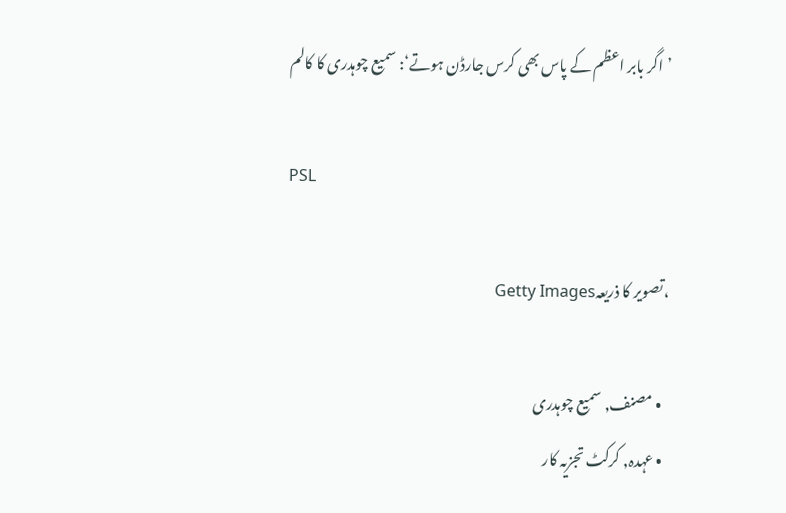’اگر بابر اعظم کے پاس بھی کرس جارڈن ہوتے‘: سمیع چوہدری کا کالم

PSL

،تصویر کا ذریعہGetty Images

  • مصنف, سمیع چوہدری
  • عہدہ, کرکٹ تجزیہ کار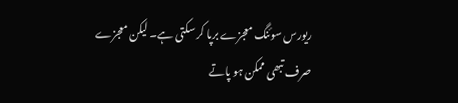ریورس سوئنگ معجزے برپا کر سکتی ہے۔ لیکن معجزے صرف تبھی ممکن ہو پاتے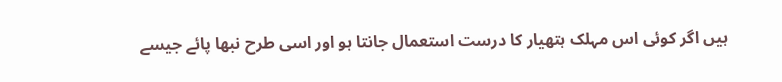ہیں اگر کوئی اس مہلک ہتھیار کا درست استعمال جانتا ہو اور اسی طرح نبھا پائے جیسے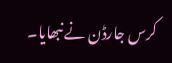کرس جارڈن نے نبھایا۔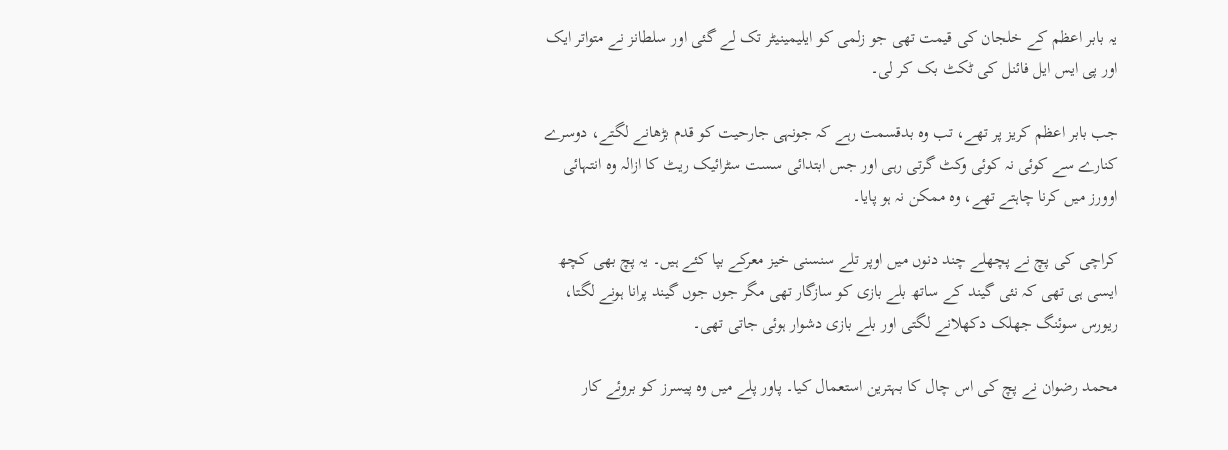یہ بابر اعظم کے خلجان کی قیمت تھی جو زلمی کو ایلیمینیٹر تک لے گئی اور سلطانز نے متواتر ایک اور پی ایس ایل فائنل کی ٹکٹ بک کر لی۔

جب بابر اعظم کریز پر تھے، تب وہ بدقسمت رہے کہ جونہی جارحیت کو قدم بڑھانے لگتے، دوسرے کنارے سے کوئی نہ کوئی وکٹ گرتی رہی اور جس ابتدائی سست سٹرائیک ریٹ کا ازالہ وہ انتہائی اوورز میں کرنا چاہتے تھے، وہ ممکن نہ ہو پایا۔

کراچی کی پچ نے پچھلے چند دنوں میں اوپر تلے سنسنی خیز معرکے بپا کئے ہیں۔ یہ پچ بھی کچھ ایسی ہی تھی کہ نئی گیند کے ساتھ بلے بازی کو سازگار تھی مگر جوں جوں گیند پرانا ہونے لگتا، ریورس سوئنگ جھلک دکھلانے لگتی اور بلے بازی دشوار ہوئی جاتی تھی۔

محمد رضوان نے پچ کی اس چال کا بہترین استعمال کیا۔ پاور پلے میں وہ پیسرز کو بروئے کار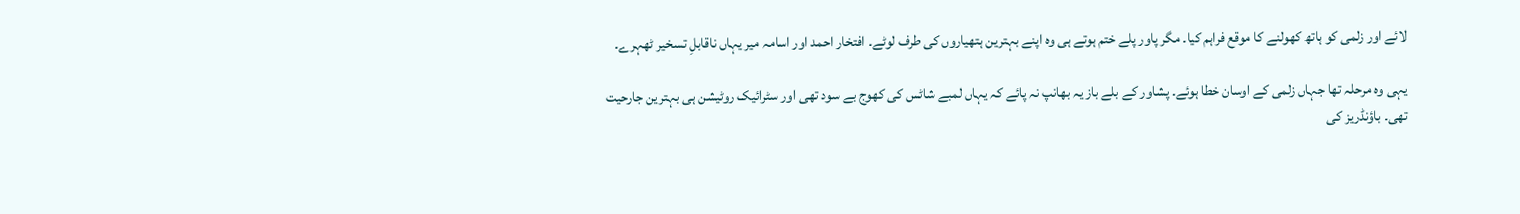لائے اور زلمی کو ہاتھ کھولنے کا موقع فراہم کیا۔ مگر پاور پلے ختم ہوتے ہی وہ اپنے بہترین ہتھیاروں کی طرف لوٹے۔ افتخار احمد اور اسامہ میر یہاں ناقابلِ تسخیر ٹھہرے۔

یہی وہ مرحلہ تھا جہاں زلمی کے اوسان خطا ہوئے۔ پشاور کے بلے باز یہ بھانپ نہ پائے کہ یہاں لمبے شاٹس کی کھوج بے سود تھی اور سٹرائیک روٹیشن ہی بہترین جارحیت تھی۔ باؤنڈریز کی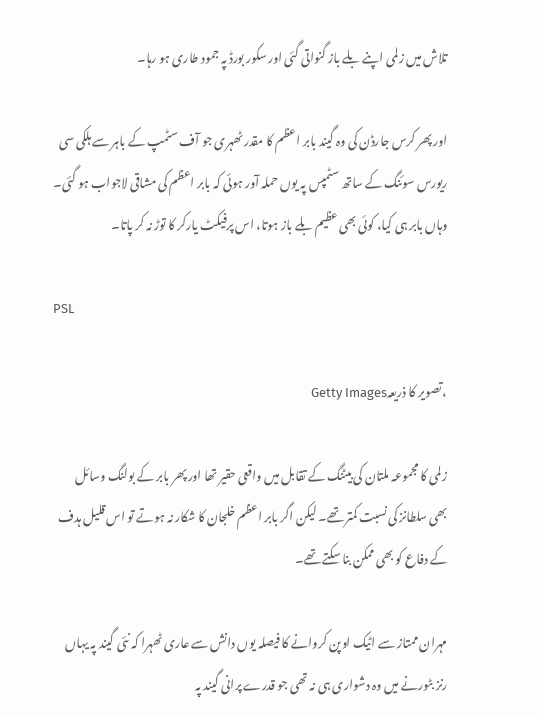تلاش میں زلمی اپنے بلے باز گنواتی گئی اور سکور بورڈ پہ جمود طاری ہو رہا۔

اور پھر کرس جارڈن کی وہ گیند بابر اعظم کا مقدر ٹھہری جو آف سٹمپ کے باہر سے ہلکی سی ریورس سوئنگ کے ساتھ سٹمپس پہ یوں حملہ آور ہوئی کہ بابر اعظم کی مشاقی لاجواب ہو گئی۔ وہاں بابر ہی کیا، کوئی بھی عظیم بلے باز ہوتا، اس پرفیکٹ یارکر کا توڑ نہ کر پاتا۔

PSL

،تصویر کا ذریعہGetty Images

زلمی کا مجموعہ ملتان کی بیٹنگ کے تقابل میں واقعی حقیر تھا اور پھر بابر کے بولنگ وسائل بھی سلطانز کی نسبت کمتر تھے۔ لیکن اگر بابر اعظم خلجان کا شکار نہ ہوتے تو اس قلیل ہدف کے دفاع کو بھی ممکن بنا سکتے تھے۔

مہران ممتاز سے اٹیک اوپن کروانے کا فیصلہ یوں دانش سے عاری ٹھہرا کہ نئی گیند پہ یہاں رنز بٹورنے میں وہ دشواری ہی نہ تھی جو قدرے پرانی گیند پہ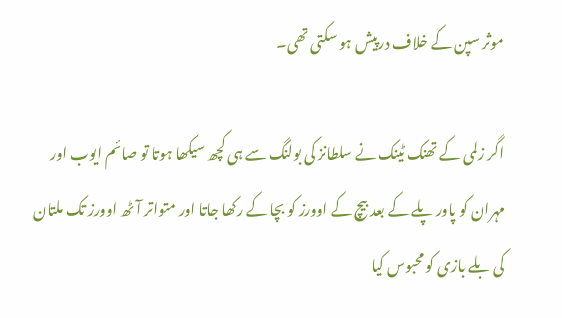موثر سپن کے خلاف درپیش ہو سکتی تھی۔

اگر زلمی کے تھنک ٹینک نے سلطانز کی بولنگ سے ہی کچھ سیکھا ہوتا تو صائم ایوب اور مہران کو پاور پلے کے بعد بیچ کے اوورز کو بچا کے رکھا جاتا اور متواتر آٹھ اوورز تک ملتان کی بلے بازی کو محبوس کیا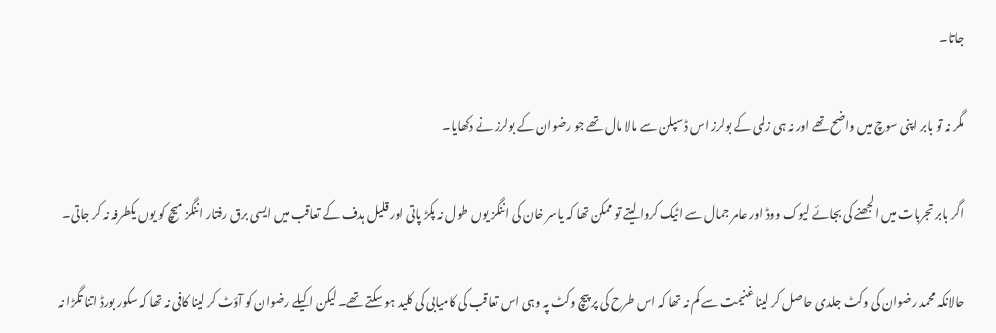جاتا۔

مگر نہ تو بابر اپنی سوچ میں واضح تھے اور نہ ہی زلمی کے بولرز اس ڈسپلن سے مالا مال تھے جو رضوان کے بولرز نے دکھایا۔

اگر بابر تجربات میں الجھنے کی بجائے لیوک ووڈ اور عامر جمال سے اٹیک کروا لیتے تو ممکن تھا کہ یاسر خان کی اننگز یوں طول نہ پکڑ پاتی اور قلیل ہدف کے تعاقب میں ایسی برق رفتار اننگز میچ کو یوں یکطرفہ نہ کر جاتی۔

حالانکہ محمد رضوان کی وکٹ جلدی حاصل کر لینا غنیمت سے کم نہ تھا کہ اس طرح کی پر پیچ وکٹ پہ وہی اس تعاقب کی کامیابی کی کلید ہو سکتے تھے۔ لیکن اکیلے رضوان کو آؤٹ کر لینا کافی نہ تھا کہ سکور بورڈ اتنا تگڑا نہ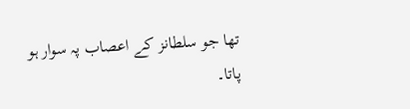تھا جو سلطانز کے اعصاب پہ سوار ہو پاتا۔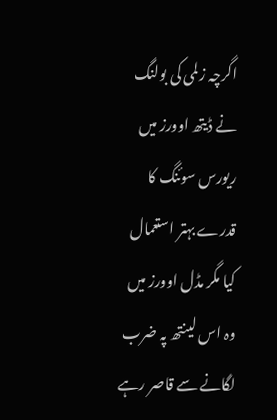اگرچہ زلمی کی بولنگ نے ڈیتھ اوورز میں ریورس سوئنگ کا قدرے بہتر استعمال کیا مگر مڈل اوورز میں وہ اس لینتھ پہ ضرب لگانے سے قاصر رہے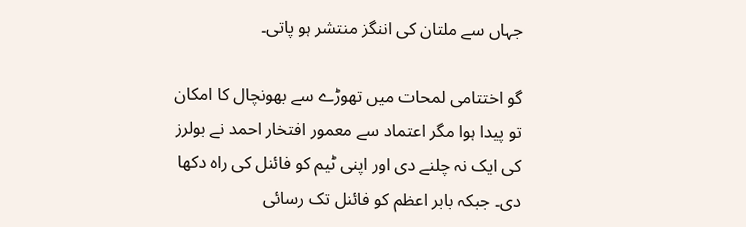جہاں سے ملتان کی اننگز منتشر ہو پاتی۔

گو اختتامی لمحات میں تھوڑے سے بھونچال کا امکان تو پیدا ہوا مگر اعتماد سے معمور افتخار احمد نے بولرز کی ایک نہ چلنے دی اور اپنی ٹیم کو فائنل کی راہ دکھا دی۔ جبکہ بابر اعظم کو فائنل تک رسائی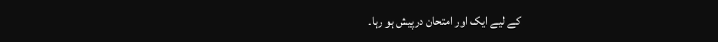کے لیے ایک اور امتحان درپیش ہو رہا۔